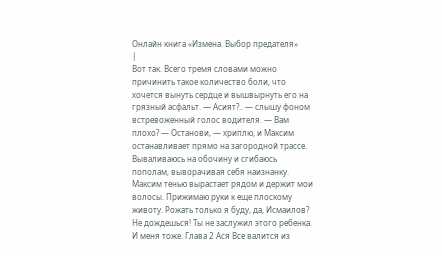Онлайн книга «Измена. Выбор предателя»
|
Вот так. Всего тремя словами можно причинить такое количество боли, что хочется вынуть сердце и вышвырнуть его на грязный асфальт. — Асият?.. — слышу фоном встревоженный голос водителя. — Вам плохо? — Останови, — хриплю, и Максим останавливает прямо на загородной трассе. Вываливаюсь на обочину и сгибаюсь пополам, выворачивая себя наизнанку. Максим тенью вырастает рядом и держит мои волосы. Прижимаю руки к еще плоскому животу. Рожать только я буду, да, Исмаилов? Не дождешься! Ты не заслужил этого ребенка. И меня тоже. Глава 2 Ася Все валится из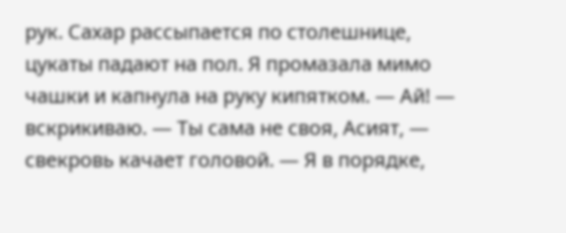рук. Сахар рассыпается по столешнице, цукаты падают на пол. Я промазала мимо чашки и капнула на руку кипятком. — Ай! — вскрикиваю. — Ты сама не своя, Асият, — свекровь качает головой. — Я в порядке,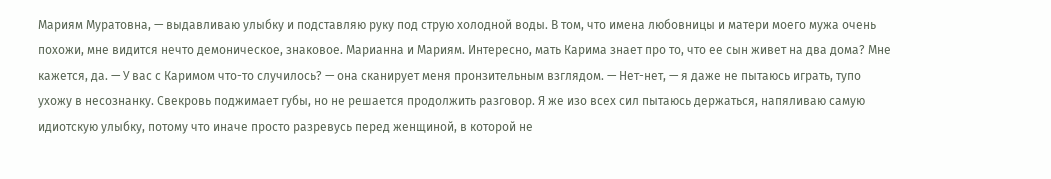Мариям Муратовна, — выдавливаю улыбку и подставляю руку под струю холодной воды. В том, что имена любовницы и матери моего мужа очень похожи, мне видится нечто демоническое, знаковое. Марианна и Мариям. Интересно, мать Карима знает про то, что ее сын живет на два дома? Мне кажется, да. — У вас с Каримом что-то случилось? — она сканирует меня пронзительным взглядом. — Нет-нет, — я даже не пытаюсь играть, тупо ухожу в несознанку. Свекровь поджимает губы, но не решается продолжить разговор. Я же изо всех сил пытаюсь держаться, напяливаю самую идиотскую улыбку, потому что иначе просто разревусь перед женщиной, в которой не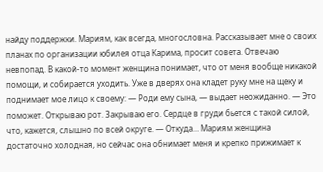найду поддержки. Мариям, как всегда, многословна. Рассказывает мне о своих планах по организации юбилея отца Карима, просит совета. Отвечаю невпопад. В какой-то момент женщина понимает, что от меня вообще никакой помощи, и собирается уходить. Уже в дверях она кладет руку мне на щеку и поднимает мое лицо к своему: — Роди ему сына, — выдает неожиданно. — Это поможет. Открываю рот. Закрываю его. Сердце в груди бьется с такой силой, что, кажется, слышно по всей округе. — Откуда… Мариям женщина достаточно холодная, но сейчас она обнимает меня и крепко прижимает к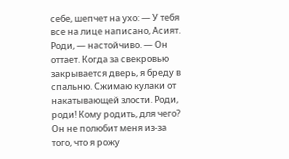себе, шепчет на ухо: — У тебя все на лице написано, Асият. Роди, — настойчиво. — Он оттает. Когда за свекровью закрывается дверь, я бреду в спальню. Сжимаю кулаки от накатывающей злости. Роди, роди! Кому родить, для чего? Он не полюбит меня из-за того, что я рожу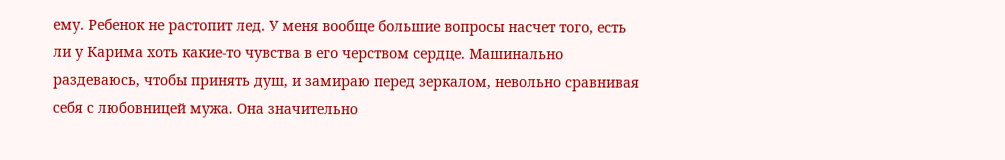ему. Ребенок не растопит лед. У меня вообще большие вопросы насчет того, есть ли у Карима хоть какие-то чувства в его черством сердце. Машинально раздеваюсь, чтобы принять душ, и замираю перед зеркалом, невольно сравнивая себя с любовницей мужа. Она значительно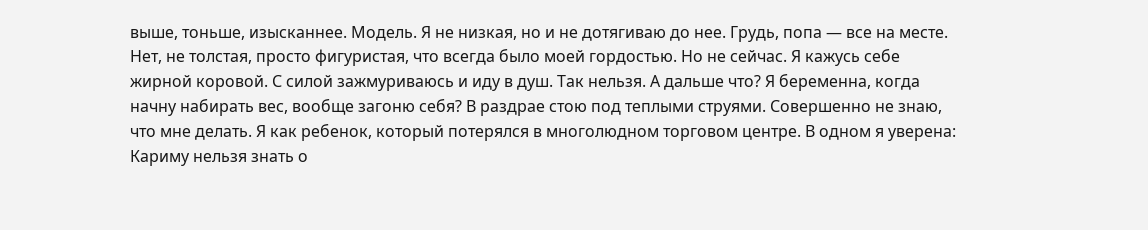выше, тоньше, изысканнее. Модель. Я не низкая, но и не дотягиваю до нее. Грудь, попа — все на месте. Нет, не толстая, просто фигуристая, что всегда было моей гордостью. Но не сейчас. Я кажусь себе жирной коровой. С силой зажмуриваюсь и иду в душ. Так нельзя. А дальше что? Я беременна, когда начну набирать вес, вообще загоню себя? В раздрае стою под теплыми струями. Совершенно не знаю, что мне делать. Я как ребенок, который потерялся в многолюдном торговом центре. В одном я уверена: Кариму нельзя знать о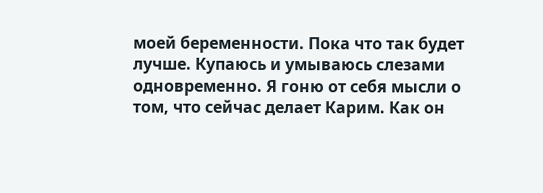моей беременности. Пока что так будет лучше. Купаюсь и умываюсь слезами одновременно. Я гоню от себя мысли о том, что сейчас делает Карим. Как он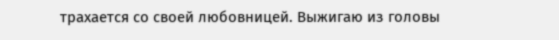трахается со своей любовницей. Выжигаю из головы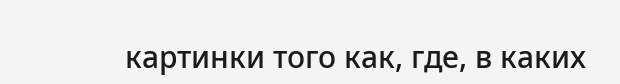картинки того как, где, в каких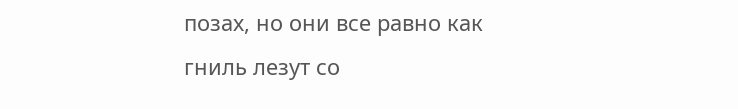позах, но они все равно как гниль лезут со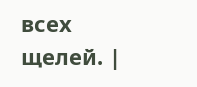всех щелей. |